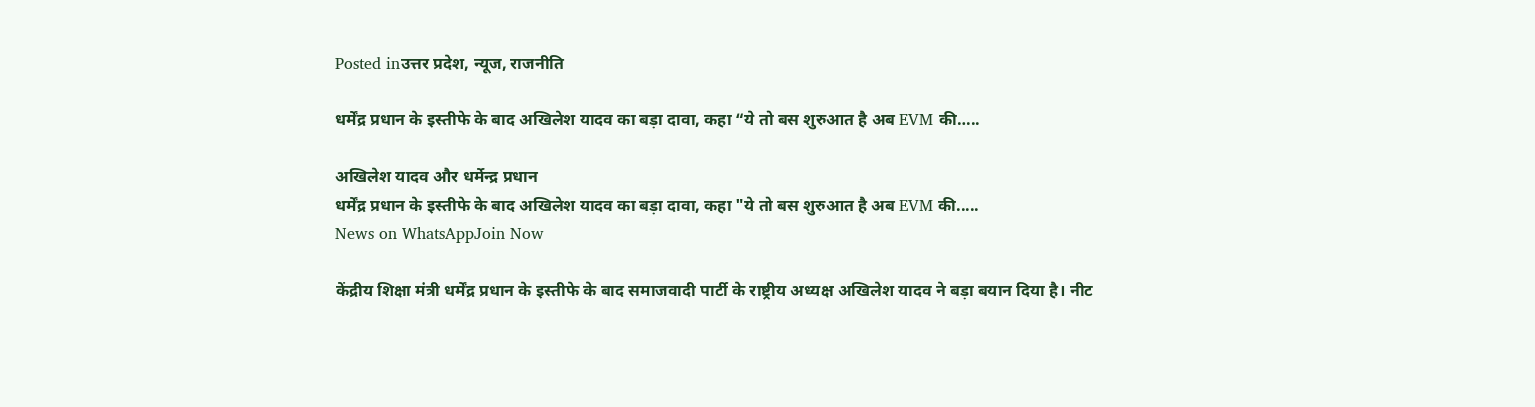Posted inउत्तर प्रदेश, न्यूज, राजनीति

धर्मेंद्र प्रधान के इस्तीफे के बाद अखिलेश यादव का बड़ा दावा, कहा “ये तो बस शुरुआत है अब EVM की…..

अखिलेश यादव और धर्मेन्द्र प्रधान
धर्मेंद्र प्रधान के इस्तीफे के बाद अखिलेश यादव का बड़ा दावा, कहा "ये तो बस शुरुआत है अब EVM की.....
News on WhatsAppJoin Now

केंद्रीय शिक्षा मंत्री धर्मेंद्र प्रधान के इस्तीफे के बाद समाजवादी पार्टी के राष्ट्रीय अध्यक्ष अखिलेश यादव ने बड़ा बयान दिया है। नीट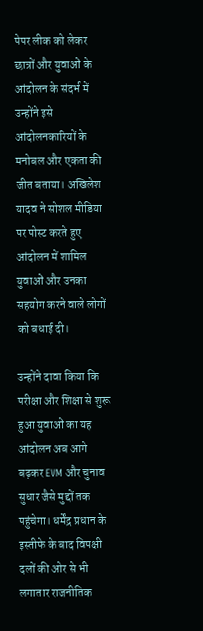पेपर लीक को लेकर छात्रों और युवाओं के आंदोलन के संदर्भ में उन्होंने इसे आंदोलनकारियों के मनोबल और एकता की जीत बताया। अखिलेश यादव ने सोशल मीडिया पर पोस्ट करते हुए आंदोलन में शामिल युवाओं और उनका सहयोग करने वाले लोगों को बधाई दी।

उन्होंने दावा किया कि परीक्षा और शिक्षा से शुरू हुआ युवाओं का यह आंदोलन अब आगे बढ़कर EVM और चुनाव सुधार जैसे मुद्दों तक पहुंचेगा। धर्मेंद्र प्रधान के इस्तीफे के बाद विपक्षी दलों की ओर से भी लगातार राजनीतिक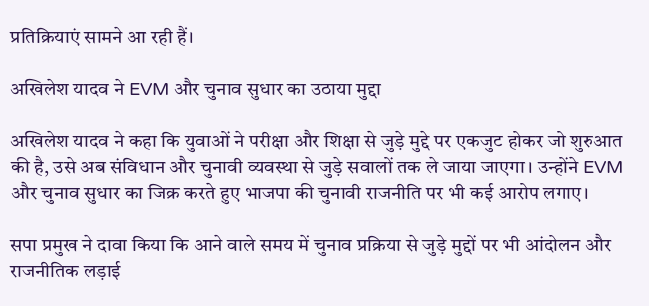प्रतिक्रियाएं सामने आ रही हैं।

अखिलेश यादव ने EVM और चुनाव सुधार का उठाया मुद्दा

अखिलेश यादव ने कहा कि युवाओं ने परीक्षा और शिक्षा से जुड़े मुद्दे पर एकजुट होकर जो शुरुआत की है, उसे अब संविधान और चुनावी व्यवस्था से जुड़े सवालों तक ले जाया जाएगा। उन्होंने EVM और चुनाव सुधार का जिक्र करते हुए भाजपा की चुनावी राजनीति पर भी कई आरोप लगाए।

सपा प्रमुख ने दावा किया कि आने वाले समय में चुनाव प्रक्रिया से जुड़े मुद्दों पर भी आंदोलन और राजनीतिक लड़ाई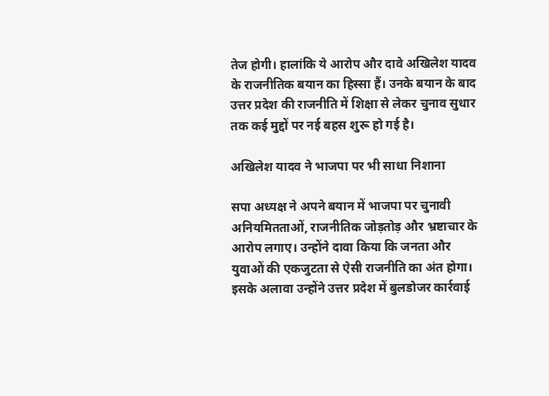तेज होगी। हालांकि ये आरोप और दावे अखिलेश यादव के राजनीतिक बयान का हिस्सा हैं। उनके बयान के बाद उत्तर प्रदेश की राजनीति में शिक्षा से लेकर चुनाव सुधार तक कई मुद्दों पर नई बहस शुरू हो गई है।

अखिलेश यादव ने भाजपा पर भी साधा निशाना

सपा अध्यक्ष ने अपने बयान में भाजपा पर चुनावी अनियमितताओं, राजनीतिक जोड़तोड़ और भ्रष्टाचार के आरोप लगाए। उन्होंने दावा किया कि जनता और युवाओं की एकजुटता से ऐसी राजनीति का अंत होगा। इसके अलावा उन्होंने उत्तर प्रदेश में बुलडोजर कार्रवाई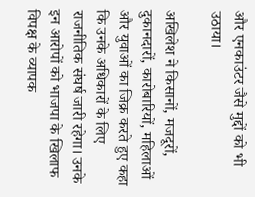और एनकाउंटर जैसे मुद्दों को भी उठाया।

अखिलेश ने किसानों, मजदूरों, दुकानदारों, कारोबारियों, महिलाओं और युवाओं का जिक्र करते हुए कहा कि उनके अधिकारों के लिए राजनीतिक संघर्ष जारी रहेगा। उनके इन आरोपों को भाजपा के खिलाफ विपक्ष के व्यापक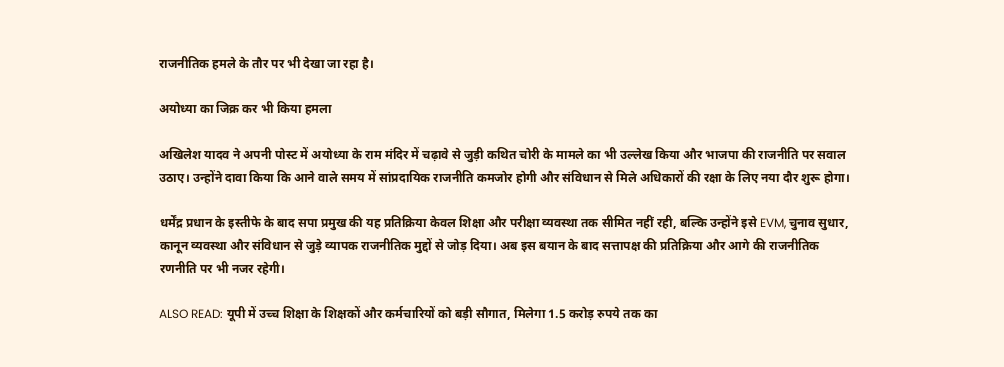राजनीतिक हमले के तौर पर भी देखा जा रहा है।

अयोध्या का जिक्र कर भी किया हमला

अखिलेश यादव ने अपनी पोस्ट में अयोध्या के राम मंदिर में चढ़ावे से जुड़ी कथित चोरी के मामले का भी उल्लेख किया और भाजपा की राजनीति पर सवाल उठाए। उन्होंने दावा किया कि आने वाले समय में सांप्रदायिक राजनीति कमजोर होगी और संविधान से मिले अधिकारों की रक्षा के लिए नया दौर शुरू होगा।

धर्मेंद्र प्रधान के इस्तीफे के बाद सपा प्रमुख की यह प्रतिक्रिया केवल शिक्षा और परीक्षा व्यवस्था तक सीमित नहीं रही, बल्कि उन्होंने इसे EVM, चुनाव सुधार, कानून व्यवस्था और संविधान से जुड़े व्यापक राजनीतिक मुद्दों से जोड़ दिया। अब इस बयान के बाद सत्तापक्ष की प्रतिक्रिया और आगे की राजनीतिक रणनीति पर भी नजर रहेगी।

ALSO READ: यूपी में उच्च शिक्षा के शिक्षकों और कर्मचारियों को बड़ी सौगात, मिलेगा 1.5 करोड़ रुपये तक का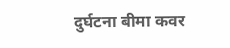दुर्घटना बीमा कवर